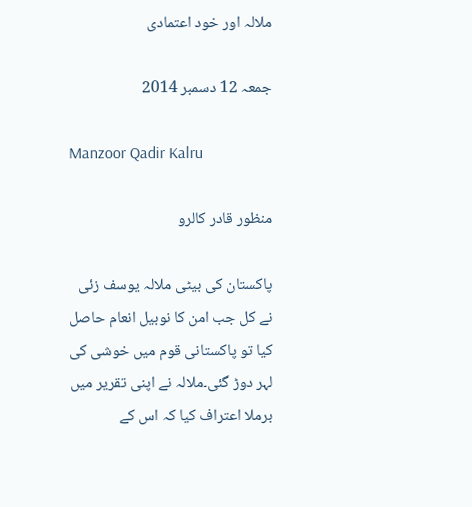ملالہ اور خود اعتمادی

جمعہ 12 دسمبر 2014

Manzoor Qadir Kalru

منظور قادر کالرو

پاکستان کی بیٹی ملالہ یوسف زئی نے کل جب امن کا نوبیل انعام حاصل کیا تو پاکستانی قوم میں خوشی کی لہر دوڑ گئی۔ملالہ نے اپنی تقریر میں برملا اعتراف کیا کہ اس کے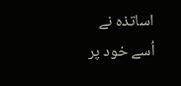اساتذہ نے اُسے خود پر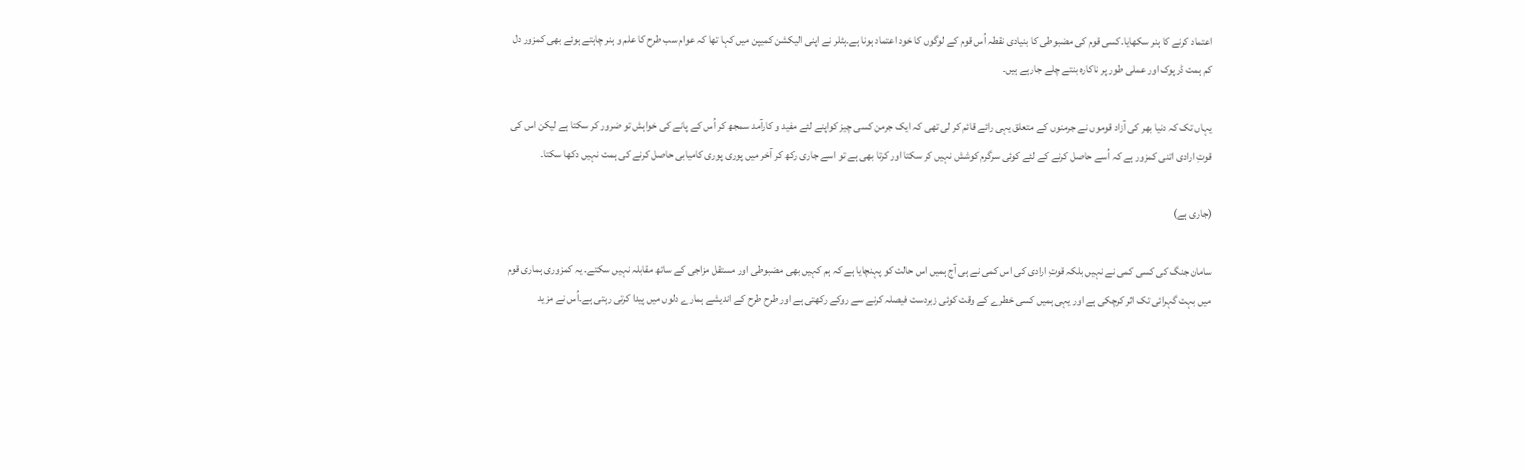اعتماد کرنے کا ہنر سکھایا۔کسی قوم کی مضبوطی کا بنیادی نقطہ اُس قوم کے لوگوں کا خود اعتماد ہونا ہے۔ہٹلر نے اپنی الیکشن کمیپن میں کہا تھا کہ عوام سب طرح کا علم و ہنر چاہتے ہوئے بھی کمزور دل کم ہمت ڈرپوک اور عملی طور پر ناکارہ بنتے چلے جارہے ہیں۔

یہاں تک کہ دنیا بھر کی آزاد قوموں نے جرمنوں کے متعلق یہی رائے قائم کر لی تھی کہ ایک جرمن کسی چیز کواپنے لئے مفید و کارآمد سمجھ کر اُس کے پانے کی خواہش تو ضرور کر سکتا ہے لیکن اس کی قوتِ ارادی اتنی کمزور ہے کہ اُسے حاصل کرنے کے لئے کوئی سرگرم کوشش نہیں کر سکتا اور کرتا بھی ہے تو اسے جاری رکھ کر آخر میں پوری پوری کامیابی حاصل کرنے کی ہمت نہیں دکھا سکتا۔

(جاری ہے)

سامان جنگ کی کسی کمی نے نہیں بلکہ قوتِ ارادی کی اس کمی نے ہی آج ہمیں اس حالت کو پہنچایا ہے کہ ہم کہیں بھی مضبوطی اور مستقل مزاجی کے ساتھ مقابلہ نہیں سکتے۔ یہ کمزوری ہماری قوم میں بہت گہرائی تک اثر کرچکی ہے اور یہی ہمیں کسی خطرے کے وقت کوئی زبردست فیصلہ کرنے سے روکے رکھتی ہے اور طرح طرح کے اندیشے ہمارے دلوں میں پیدا کرتی رہتی ہے۔اُس نے مزید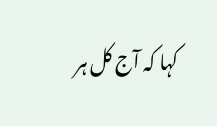کہا کہ آج کل ہر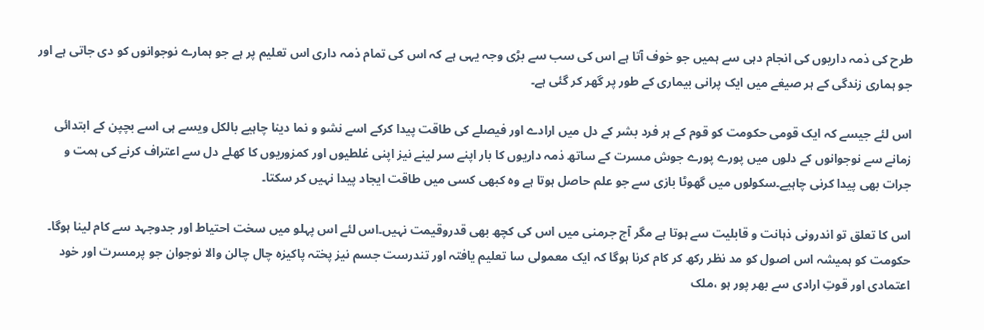طرح کی ذمہ داریوں کی انجام دہی سے ہمیں جو خوف آتا ہے اس کی سب سے بڑی وجہ یہی ہے کہ اس کی تمام ذمہ داری اس تعلیم پر ہے جو ہمارے نوجوانوں کو دی جاتی ہے اور جو ہماری زندگی کے ہر صیغے میں ایک پرانی بیماری کے طور پر گھر کر گئی ہے۔

اس لئے جیسے کہ ایک قومی حکومت کو قوم کے ہر فرد بشر کے دل میں ارادے اور فیصلے کی طاقت پیدا کرکے اسے نشو و نما دینا چاہیے بالکل ویسے ہی اسے بچپن کے ابتدائی زمانے سے نوجوانوں کے دلوں میں پورے پورے جوش مسرت کے ساتھ ذمہ داریوں کا بار اپنے سر لینے نیز اپنی غلطیوں اور کمزوریوں کا کھلے دل سے اعتراف کرنے کی ہمت و جرات بھی پیدا کرنی چاہیے۔سکولوں میں گھوٹا بازی سے جو علم حاصل ہوتا ہے وہ کبھی کسی میں طاقت ایجاد پیدا نہیں کر سکتا۔

اس کا تعلق تو اندرونی ذہانت و قابلیت سے ہوتا ہے مگر آج جرمنی میں اس کی کچھ بھی قدروقیمت نہیں۔اس لئے اس پہلو میں سخت احتیاط اور جدوجہد سے کام لینا ہوگا۔ حکومت کو ہمیشہ اس اصول کو مد نظر رکھ کر کام کرنا ہوگا کہ ایک معمولی سا تعلیم یافتہ اور تندرست جسم نیز پختہ پاکیزہ چال چالن والا نوجوان جو پرمسرت اور خود اعتمادی اور قوتِ ارادی سے بھر پور ہو ،ملک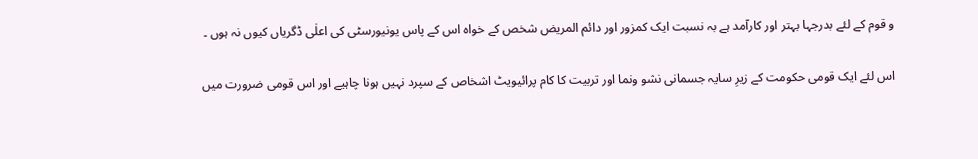و قوم کے لئے بدرجہا بہتر اور کارآمد ہے بہ نسبت ایک کمزور اور دائم المریض شخص کے خواہ اس کے پاس یونیورسٹی کی اعلٰی ڈگریاں کیوں نہ ہوں ۔

اس لئے ایک قومی حکومت کے زیرِ سایہ جسمانی نشو ونما اور تربیت کا کام پرائیویٹ اشخاص کے سپرد نہیں ہونا چاہیے اور اس قومی ضرورت میں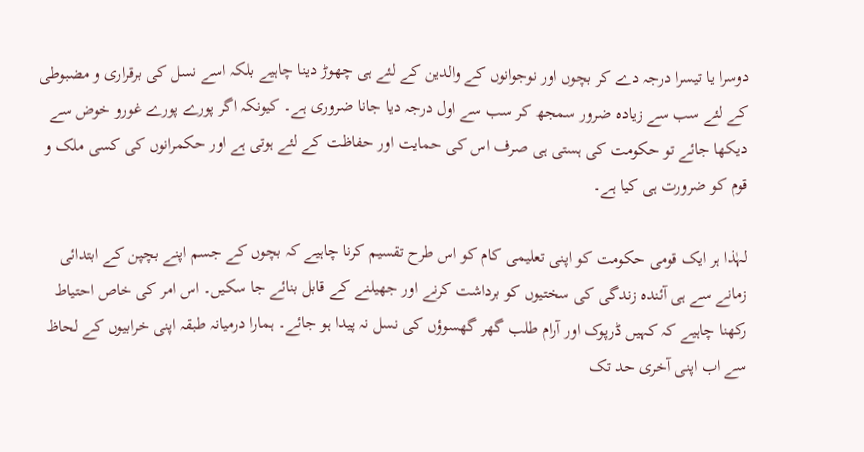دوسرا یا تیسرا درجہ دے کر بچوں اور نوجوانوں کے والدین کے لئے ہی چھوڑ دینا چاہیے بلکہ اسے نسل کی برقراری و مضبوطی کے لئے سب سے زیادہ ضرور سمجھ کر سب سے اول درجہ دیا جانا ضروری ہے۔ کیونکہ اگر پورے پورے غورو خوض سے دیکھا جائے تو حکومت کی ہستی ہی صرف اس کی حمایت اور حفاظت کے لئے ہوتی ہے اور حکمرانوں کی کسی ملک و قوم کو ضرورت ہی کیا ہے۔

لہٰذا ہر ایک قومی حکومت کو اپنی تعلیمی کام کو اس طرح تقسیم کرنا چاہیے کہ بچوں کے جسم اپنے بچپن کے ابتدائی زمانے سے ہی آئندہ زندگی کی سختیوں کو برداشت کرنے اور جھیلنے کے قابل بنائے جا سکیں۔ اس امر کی خاص احتیاط رکھنا چاہیے کہ کہیں ڈرپوک اور آرام طلب گھر گھسوؤں کی نسل نہ پیدا ہو جائے۔ ہمارا درمیانہ طبقہ اپنی خرابیوں کے لحاظ سے اب اپنی آخری حد تک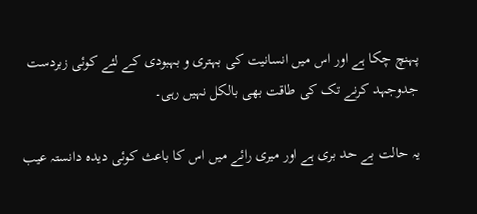پہنچ چکا ہے اور اس میں انسانیت کی بہتری و بہبودی کے لئے کوئی زبردست جدوجہد کرنے تک کی طاقت بھی بالکل نہیں رہی۔

یہ حالت بے حد بری ہے اور میری رائے میں اس کا باعث کوئی دیدہ دانستہ عیب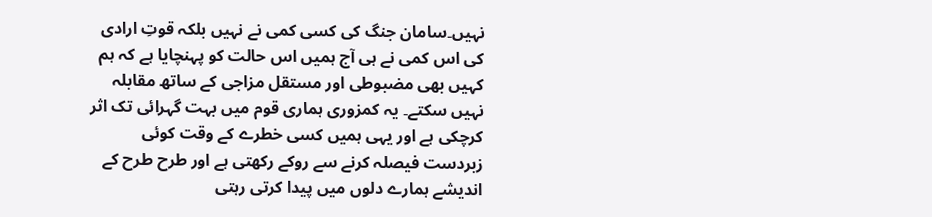نہیں۔سامان جنگ کی کسی کمی نے نہیں بلکہ قوتِ ارادی کی اس کمی نے ہی آج ہمیں اس حالت کو پہنچایا ہے کہ ہم کہیں بھی مضبوطی اور مستقل مزاجی کے ساتھ مقابلہ نہیں سکتے۔ یہ کمزوری ہماری قوم میں بہت گہرائی تک اثر کرچکی ہے اور یہی ہمیں کسی خطرے کے وقت کوئی زبردست فیصلہ کرنے سے روکے رکھتی ہے اور طرح طرح کے اندیشے ہمارے دلوں میں پیدا کرتی رہتی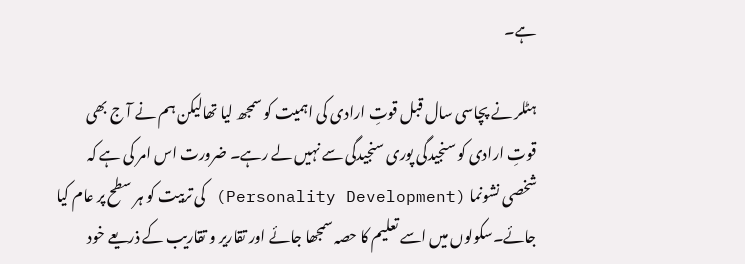ہے۔

ہٹلر نے پچاسی سال قبل قوتِ ارادی کی اہمیت کو سمجھ لیا تھالیکن ہم نے آ ج بھی قوتِ ارادی کو سنجیدگی پوری سنجیدگی سے نہیں لے رہے۔ ضرورت اس امر کی ہے کہ شخصی نشونما (Personality Development) کی تربیت کو ہر سطح پر عام کیا جائے۔سکولوں میں اسے تعلیم کا حصہ سمجھا جائے اور تقاریر و تقاریب کے ذریعے خود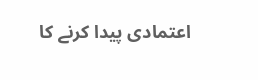اعتمادی پیدا کرنے کا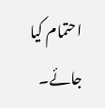احتمام کیا جائے۔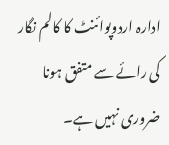ادارہ اردوپوائنٹ کا کالم نگار کی رائے سے متفق ہونا ضروری نہیں ہے۔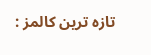تازہ ترین کالمز :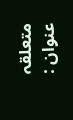متعلقہ عنوان :